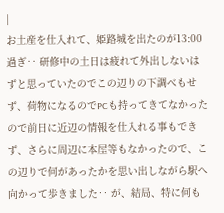|
お土産を仕入れて、姫路城を出たのが13:00過ぎ‥ 研修中の土日は疲れて外出しないはずと思っていたのでこの辺りの下調べもせず、荷物になるのでPCも持ってきてなかったので前日に近辺の情報を仕入れる事もできず、さらに周辺に本屋等もなかったので、この辺りで何があったかを思い出しながら駅へ向かって歩きました‥ が、結局、特に何も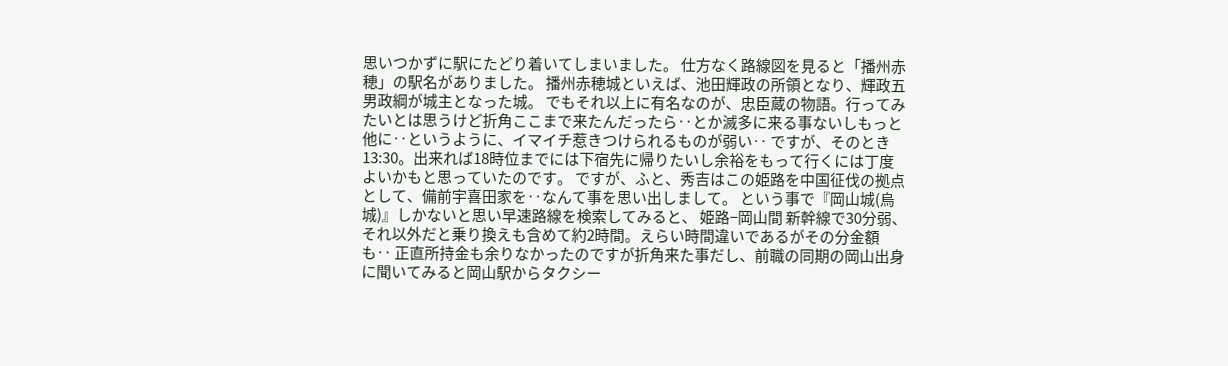思いつかずに駅にたどり着いてしまいました。 仕方なく路線図を見ると「播州赤穂」の駅名がありました。 播州赤穂城といえば、池田輝政の所領となり、輝政五男政綱が城主となった城。 でもそれ以上に有名なのが、忠臣蔵の物語。行ってみたいとは思うけど折角ここまで来たんだったら‥とか滅多に来る事ないしもっと他に‥というように、イマイチ惹きつけられるものが弱い‥ ですが、そのとき13:30。出来れば18時位までには下宿先に帰りたいし余裕をもって行くには丁度よいかもと思っていたのです。 ですが、ふと、秀吉はこの姫路を中国征伐の拠点として、備前宇喜田家を‥なんて事を思い出しまして。 という事で『岡山城(烏城)』しかないと思い早速路線を検索してみると、 姫路−岡山間 新幹線で30分弱、それ以外だと乗り換えも含めて約2時間。えらい時間違いであるがその分金額も‥ 正直所持金も余りなかったのですが折角来た事だし、前職の同期の岡山出身に聞いてみると岡山駅からタクシー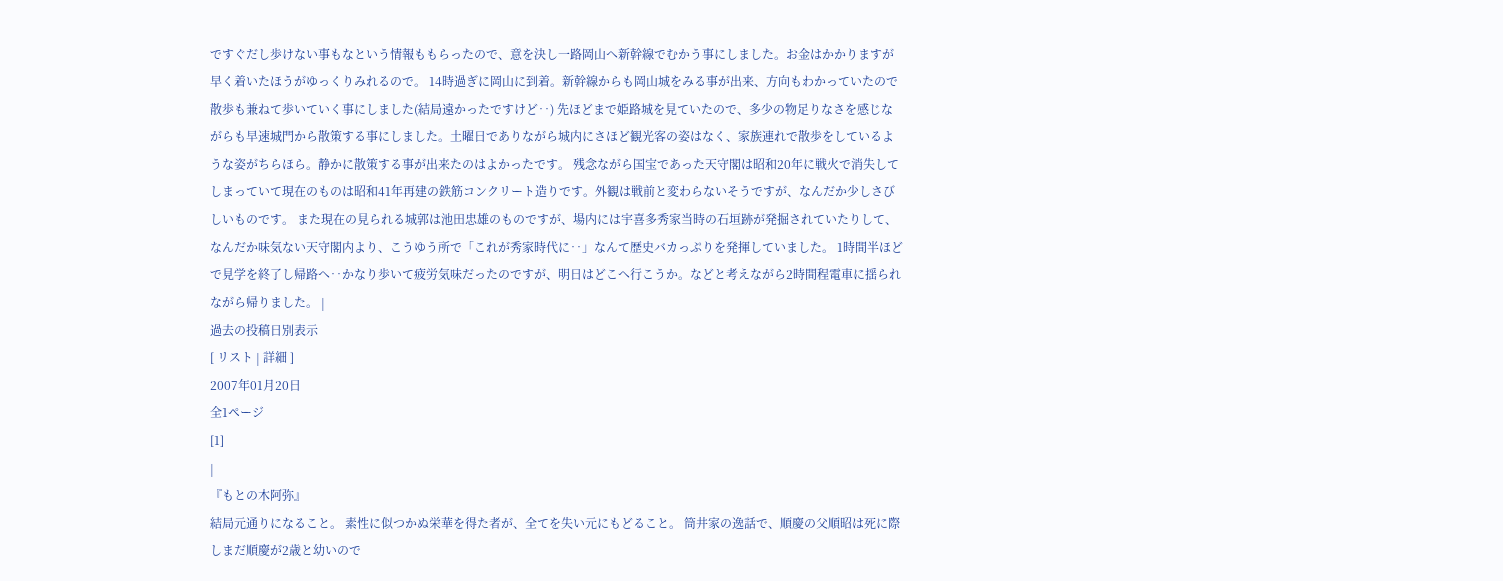ですぐだし歩けない事もなという情報ももらったので、意を決し一路岡山へ新幹線でむかう事にしました。お金はかかりますが早く着いたほうがゆっくりみれるので。 14時過ぎに岡山に到着。新幹線からも岡山城をみる事が出来、方向もわかっていたので散歩も兼ねて歩いていく事にしました(結局遠かったですけど‥) 先ほどまで姫路城を見ていたので、多少の物足りなさを感じながらも早速城門から散策する事にしました。土曜日でありながら城内にさほど観光客の姿はなく、家族連れで散歩をしているような姿がちらほら。静かに散策する事が出来たのはよかったです。 残念ながら国宝であった天守閣は昭和20年に戦火で消失してしまっていて現在のものは昭和41年再建の鉄筋コンクリート造りです。外観は戦前と変わらないそうですが、なんだか少しさびしいものです。 また現在の見られる城郭は池田忠雄のものですが、場内には宇喜多秀家当時の石垣跡が発掘されていたりして、なんだか味気ない天守閣内より、こうゆう所で「これが秀家時代に‥」なんて歴史バカっぷりを発揮していました。 1時間半ほどで見学を終了し帰路へ‥かなり歩いて疲労気味だったのですが、明日はどこへ行こうか。などと考えながら2時間程電車に揺られながら帰りました。 |
過去の投稿日別表示
[ リスト | 詳細 ]
2007年01月20日
全1ページ
[1]
|
『もとの木阿弥』
結局元通りになること。 素性に似つかぬ栄華を得た者が、全てを失い元にもどること。 筒井家の逸話で、順慶の父順昭は死に際しまだ順慶が2歳と幼いので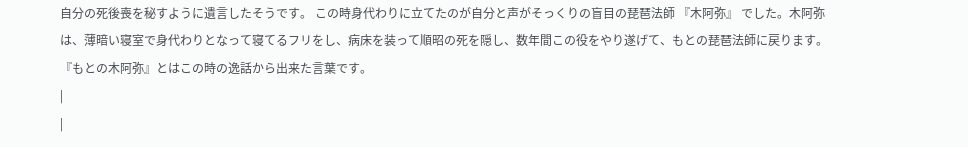自分の死後喪を秘すように遺言したそうです。 この時身代わりに立てたのが自分と声がそっくりの盲目の琵琶法師 『木阿弥』 でした。木阿弥は、薄暗い寝室で身代わりとなって寝てるフリをし、病床を装って順昭の死を隠し、数年間この役をやり遂げて、もとの琵琶法師に戻ります。 『もとの木阿弥』とはこの時の逸話から出来た言葉です。
|
|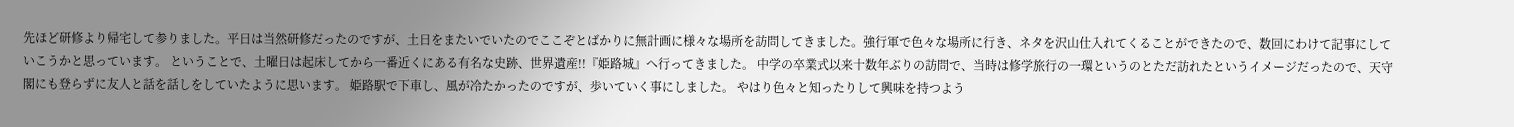先ほど研修より帰宅して参りました。平日は当然研修だったのですが、土日をまたいでいたのでここぞとばかりに無計画に様々な場所を訪問してきました。強行軍で色々な場所に行き、ネタを沢山仕入れてくることができたので、数回にわけて記事にしていこうかと思っています。 ということで、土曜日は起床してから一番近くにある有名な史跡、世界遺産!!『姫路城』へ行ってきました。 中学の卒業式以来十数年ぶりの訪問で、当時は修学旅行の一環というのとただ訪れたというイメージだったので、天守閣にも登らずに友人と話を話しをしていたように思います。 姫路駅で下車し、風が冷たかったのですが、歩いていく事にしました。 やはり色々と知ったりして興味を持つよう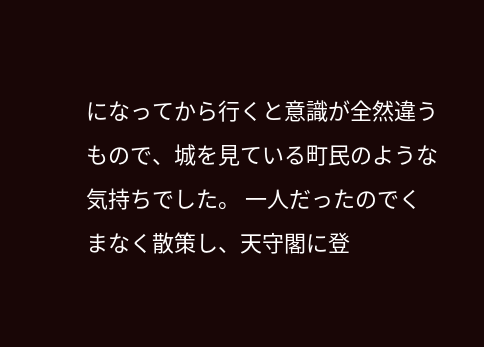になってから行くと意識が全然違うもので、城を見ている町民のような気持ちでした。 一人だったのでくまなく散策し、天守閣に登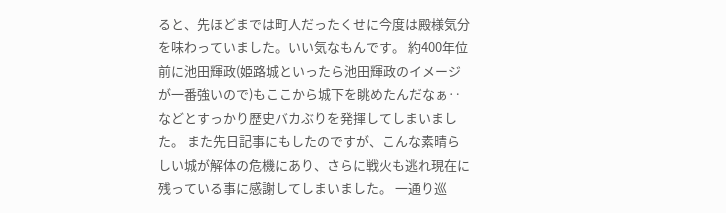ると、先ほどまでは町人だったくせに今度は殿様気分を味わっていました。いい気なもんです。 約400年位前に池田輝政(姫路城といったら池田輝政のイメージが一番強いので)もここから城下を眺めたんだなぁ‥などとすっかり歴史バカぶりを発揮してしまいました。 また先日記事にもしたのですが、こんな素晴らしい城が解体の危機にあり、さらに戦火も逃れ現在に残っている事に感謝してしまいました。 一通り巡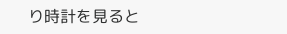り時計を見ると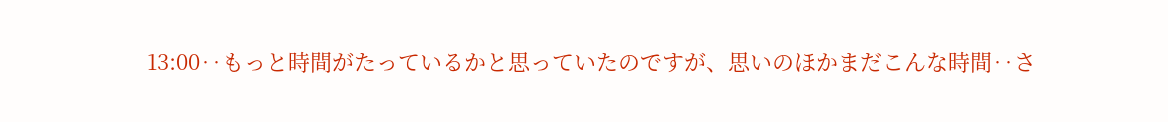13:00‥もっと時間がたっているかと思っていたのですが、思いのほかまだこんな時間‥さ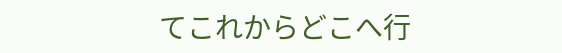てこれからどこへ行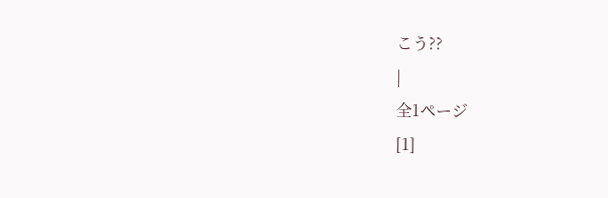こう??
|
全1ページ
[1]